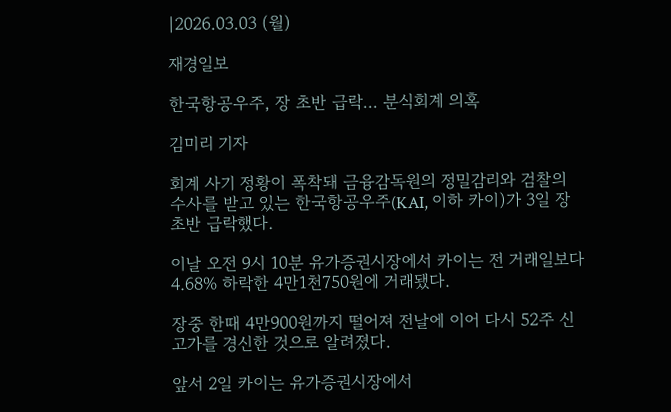|2026.03.03 (월)

재경일보

한국항공우주, 장 초반 급락... 분식회계 의혹

김미리 기자

회계 사기 정황이 폭착돼 금융감독원의 정밀감리와 검찰의 수사를 받고 있는 한국항공우주(KAI, 이하 카이)가 3일 장 초반 급락했다.

이날 오전 9시 10분 유가증권시장에서 카이는 전 거래일보다 4.68% 하락한 4만1천750원에 거래됐다.

장중 한때 4만900원까지 떨어져 전날에 이어 다시 52주 신고가를 경신한 것으로 알려졌다.

앞서 2일 카이는 유가증권시장에서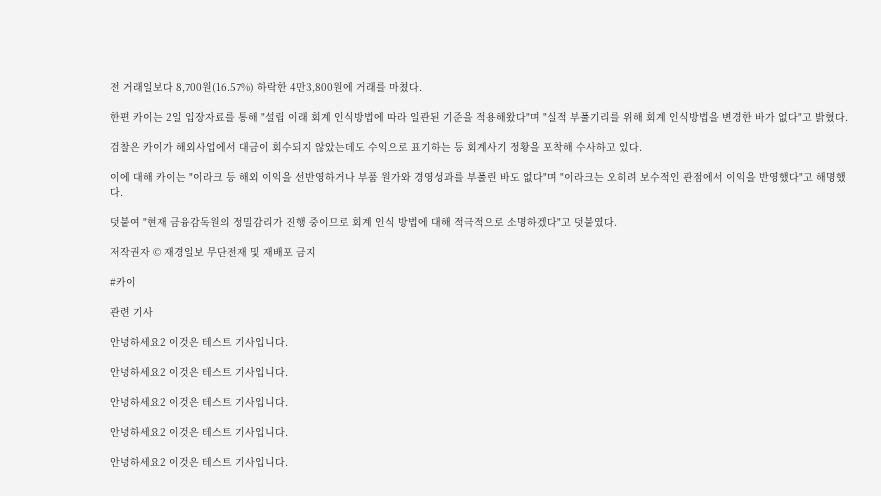전 거래일보다 8,700원(16.57%) 하락한 4만3,800원에 거래를 마쳤다.

한편 카이는 2일 입장자료를 통해 "설립 이래 회계 인식방법에 따라 일관된 기준을 적용해왔다"며 "실적 부풀기리를 위해 회계 인식방법을 변경한 바가 없다"고 밝혔다.

검찰은 카이가 해외사업에서 대금이 회수되지 않았는데도 수익으로 표기하는 등 회계사기 정황을 포착해 수사하고 있다.

이에 대해 카이는 "이라크 등 해외 이익을 선반영하거나 부품 원가와 경영성과를 부풀린 바도 없다"며 "이라크는 오히려 보수적인 관점에서 이익을 반영했다"고 해명했다.

덧붙여 "현재 금융감독원의 정밀감리가 진행 중이므로 회계 인식 방법에 대해 적극적으로 소명하겠다"고 덧붙였다.

저작권자 © 재경일보 무단전재 및 재배포 금지

#카이

관련 기사

안녕하세요2 이것은 테스트 기사입니다.

안녕하세요2 이것은 테스트 기사입니다.

안녕하세요2 이것은 테스트 기사입니다.

안녕하세요2 이것은 테스트 기사입니다.

안녕하세요2 이것은 테스트 기사입니다.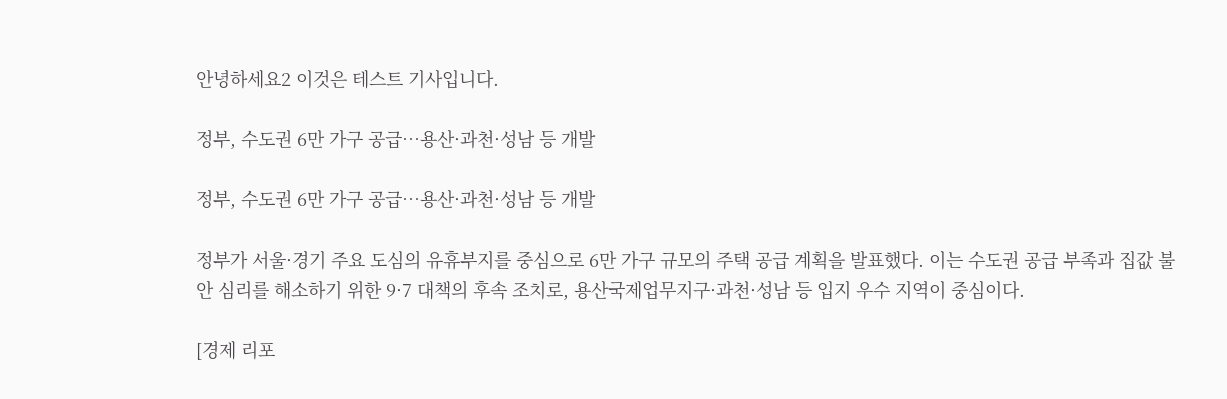안녕하세요2 이것은 테스트 기사입니다.

정부, 수도권 6만 가구 공급…용산·과천·성남 등 개발

정부, 수도권 6만 가구 공급…용산·과천·성남 등 개발

정부가 서울·경기 주요 도심의 유휴부지를 중심으로 6만 가구 규모의 주택 공급 계획을 발표했다. 이는 수도권 공급 부족과 집값 불안 심리를 해소하기 위한 9·7 대책의 후속 조치로, 용산국제업무지구·과천·성남 등 입지 우수 지역이 중심이다.

[경제 리포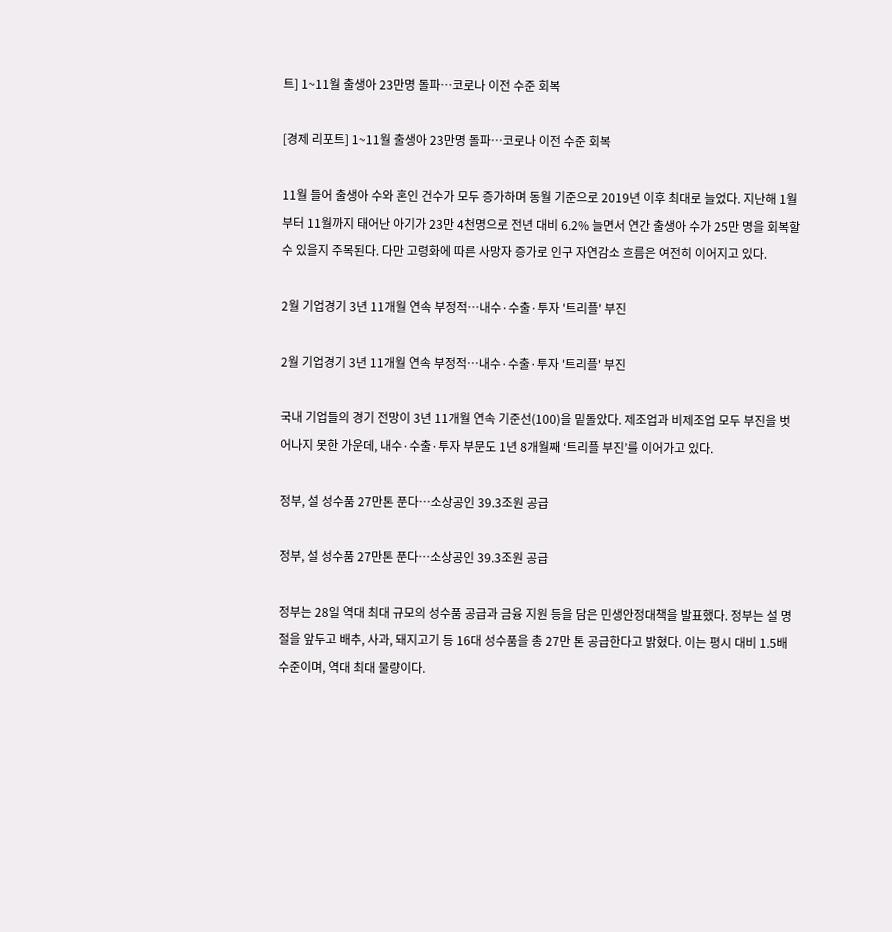트] 1~11월 출생아 23만명 돌파…코로나 이전 수준 회복

[경제 리포트] 1~11월 출생아 23만명 돌파…코로나 이전 수준 회복

11월 들어 출생아 수와 혼인 건수가 모두 증가하며 동월 기준으로 2019년 이후 최대로 늘었다. 지난해 1월부터 11월까지 태어난 아기가 23만 4천명으로 전년 대비 6.2% 늘면서 연간 출생아 수가 25만 명을 회복할 수 있을지 주목된다. 다만 고령화에 따른 사망자 증가로 인구 자연감소 흐름은 여전히 이어지고 있다.

2월 기업경기 3년 11개월 연속 부정적…내수·수출·투자 '트리플' 부진

2월 기업경기 3년 11개월 연속 부정적…내수·수출·투자 '트리플' 부진

국내 기업들의 경기 전망이 3년 11개월 연속 기준선(100)을 밑돌았다. 제조업과 비제조업 모두 부진을 벗어나지 못한 가운데, 내수·수출·투자 부문도 1년 8개월째 ‘트리플 부진’를 이어가고 있다.

정부, 설 성수품 27만톤 푼다…소상공인 39.3조원 공급

정부, 설 성수품 27만톤 푼다…소상공인 39.3조원 공급

정부는 28일 역대 최대 규모의 성수품 공급과 금융 지원 등을 담은 민생안정대책을 발표했다. 정부는 설 명절을 앞두고 배추, 사과, 돼지고기 등 16대 성수품을 총 27만 톤 공급한다고 밝혔다. 이는 평시 대비 1.5배 수준이며, 역대 최대 물량이다.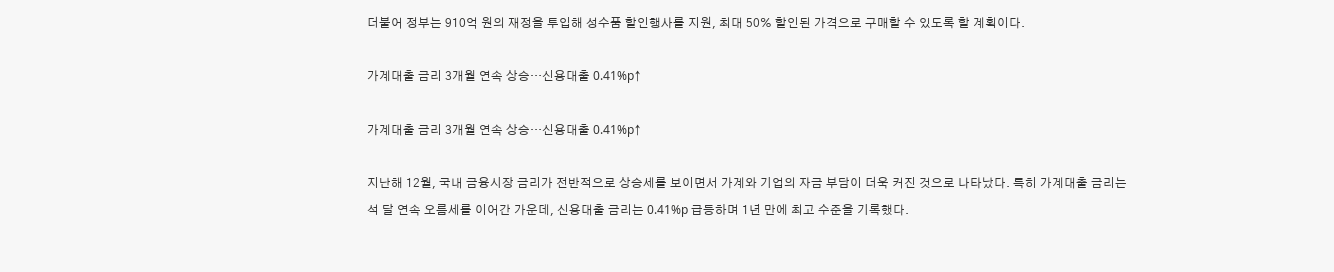더불어 정부는 910억 원의 재정을 투입해 성수품 할인행사를 지원, 최대 50% 할인된 가격으로 구매할 수 있도록 할 계획이다.

가계대출 금리 3개월 연속 상승…신용대출 0.41%p↑

가계대출 금리 3개월 연속 상승…신용대출 0.41%p↑

지난해 12월, 국내 금융시장 금리가 전반적으로 상승세를 보이면서 가계와 기업의 자금 부담이 더욱 커진 것으로 나타났다. 특히 가계대출 금리는 석 달 연속 오름세를 이어간 가운데, 신용대출 금리는 0.41%p 급등하며 1년 만에 최고 수준을 기록했다.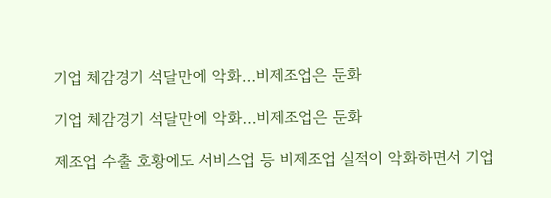기업 체감경기 석달만에 악화…비제조업은 둔화

기업 체감경기 석달만에 악화…비제조업은 둔화

제조업 수출 호황에도 서비스업 등 비제조업 실적이 악화하면서 기업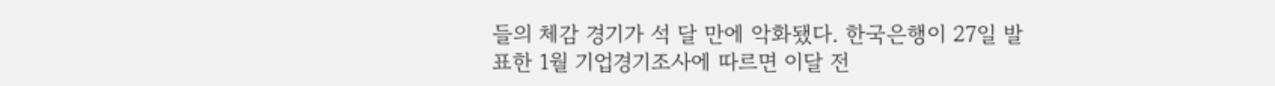들의 체감 경기가 석 달 만에 악화됐다. 한국은행이 27일 발표한 1월 기업경기조사에 따르면 이달 전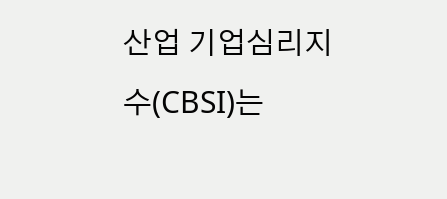산업 기업심리지수(CBSI)는